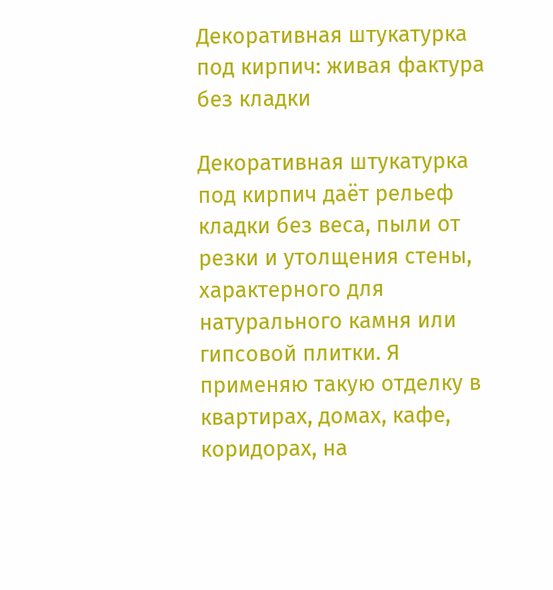Декоративная штукатурка под кирпич: живая фактура без кладки

Декоративная штукатурка под кирпич даёт рельеф кладки без веса, пыли от резки и утолщения стены, характерного для натурального камня или гипсовой плитки. Я применяю такую отделку в квартирах, домах, кафе, коридорах, на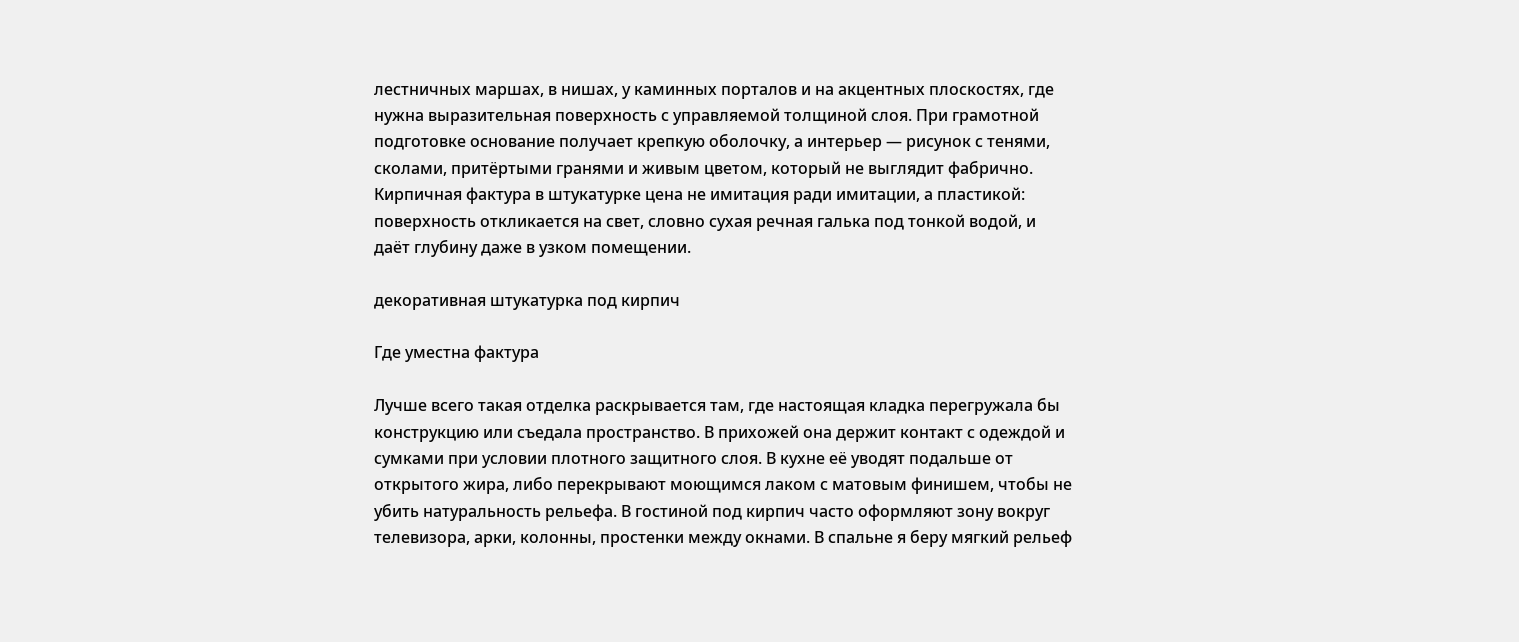лестничных маршах, в нишах, у каминных порталов и на акцентных плоскостях, где нужна выразительная поверхность с управляемой толщиной слоя. При грамотной подготовке основание получает крепкую оболочку, а интерьер — рисунок с тенями, сколами, притёртыми гранями и живым цветом, который не выглядит фабрично. Кирпичная фактура в штукатурке цена не имитация ради имитации, а пластикой: поверхность откликается на свет, словно сухая речная галька под тонкой водой, и даёт глубину даже в узком помещении.

декоративная штукатурка под кирпич

Где уместна фактура

Лучше всего такая отделка раскрывается там, где настоящая кладка перегружала бы конструкцию или съедала пространство. В прихожей она держит контакт с одеждой и сумками при условии плотного защитного слоя. В кухне её уводят подальше от открытого жира, либо перекрывают моющимся лаком с матовым финишем, чтобы не убить натуральность рельефа. В гостиной под кирпич часто оформляют зону вокруг телевизора, арки, колонны, простенки между окнами. В спальне я беру мягкий рельеф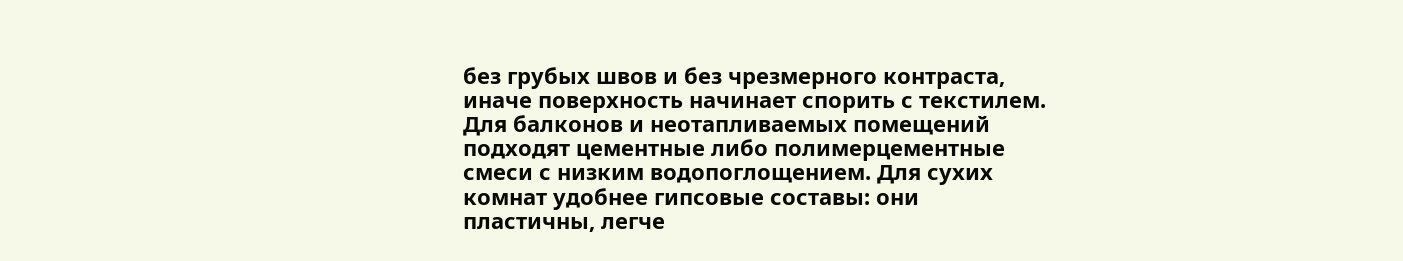без грубых швов и без чрезмерного контраста, иначе поверхность начинает спорить с текстилем. Для балконов и неотапливаемых помещений подходят цементные либо полимерцементные смеси с низким водопоглощением. Для сухих комнат удобнее гипсовые составы: они пластичны, легче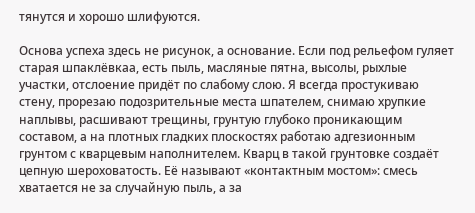тянутся и хорошо шлифуются.

Основа успеха здесь не рисунок, а основание. Если под рельефом гуляет старая шпаклёвкаа, есть пыль, масляные пятна, высолы, рыхлые участки, отслоение придёт по слабому слою. Я всегда простукиваю стену, прорезаю подозрительные места шпателем, снимаю хрупкие наплывы, расшивают трещины, грунтую глубоко проникающим составом, а на плотных гладких плоскостях работаю адгезионным грунтом с кварцевым наполнителем. Кварц в такой грунтовке создаёт цепную шероховатость. Её называют «контактным мостом»: смесь хватается не за случайную пыль, а за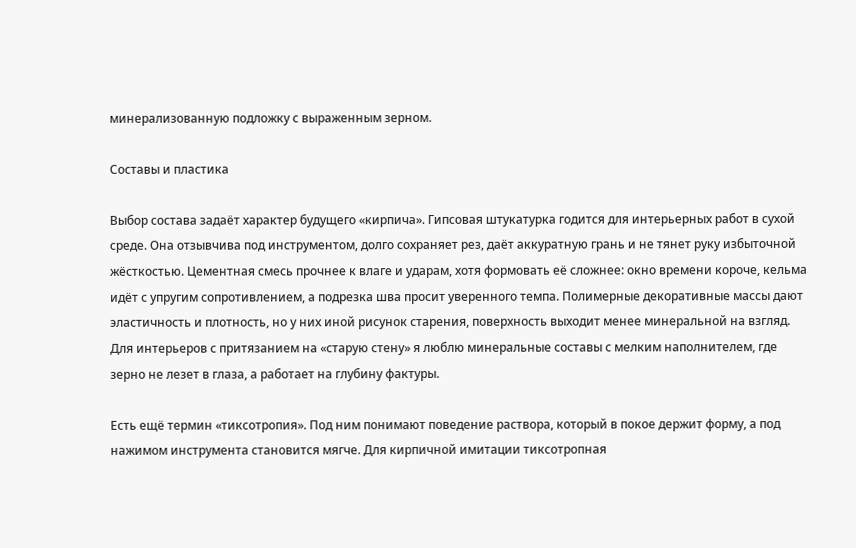минерализованную подложку с выраженным зерном.

Составы и пластика

Выбор состава задаёт характер будущего «кирпича». Гипсовая штукатурка годится для интерьерных работ в сухой среде. Она отзывчива под инструментом, долго сохраняет рез, даёт аккуратную грань и не тянет руку избыточной жёсткостью. Цементная смесь прочнее к влаге и ударам, хотя формовать её сложнее: окно времени короче, кельма идёт с упругим сопротивлением, а подрезка шва просит уверенного темпа. Полимерные декоративные массы дают эластичность и плотность, но у них иной рисунок старения, поверхность выходит менее минеральной на взгляд. Для интерьеров с притязанием на «старую стену» я люблю минеральные составы с мелким наполнителем, где зерно не лезет в глаза, а работает на глубину фактуры.

Есть ещё термин «тиксотропия». Под ним понимают поведение раствора, который в покое держит форму, а под нажимом инструмента становится мягче. Для кирпичной имитации тиксотропная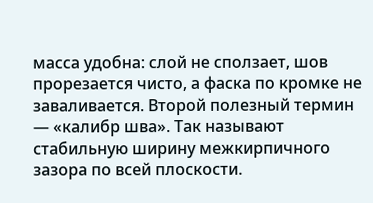масса удобна: слой не сползает, шов прорезается чисто, а фаска по кромке не заваливается. Второй полезный термин — «калибр шва». Так называют стабильную ширину межкирпичного зазора по всей плоскости.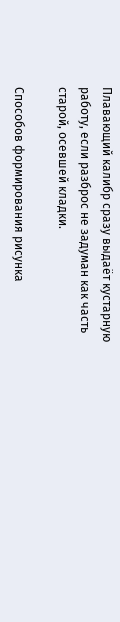Плавающий калибр сразу выдаёт кустарную работу, если разброс не задуман как часть старой, осевшей кладки.

Способов формирования рисунка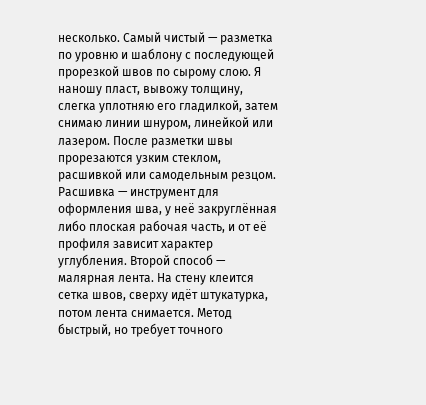несколько. Самый чистый — разметка по уровню и шаблону с последующей прорезкой швов по сырому слою. Я наношу пласт, вывожу толщину, слегка уплотняю его гладилкой, затем снимаю линии шнуром, линейкой или лазером. После разметки швы прорезаются узким стеклом, расшивкой или самодельным резцом. Расшивка — инструмент для оформления шва, у неё закруглённая либо плоская рабочая часть, и от её профиля зависит характер углубления. Второй способ — малярная лента. На стену клеится сетка швов, сверху идёт штукатурка, потом лента снимается. Метод быстрый, но требует точного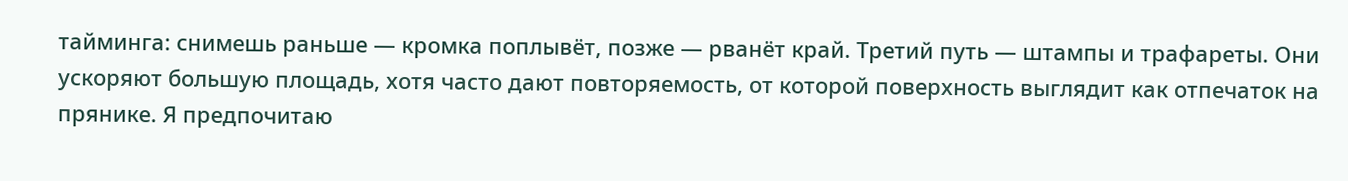тайминга: снимешь раньше — кромка поплывёт, позже — рванёт край. Третий путь — штампы и трафареты. Они ускоряют большую площадь, хотя часто дают повторяемость, от которой поверхность выглядит как отпечаток на прянике. Я предпочитаю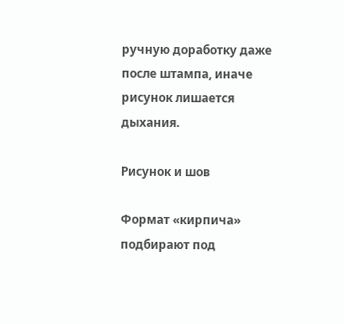ручную доработку даже после штампа, иначе рисунок лишается дыхания.

Рисунок и шов

Формат «кирпича» подбирают под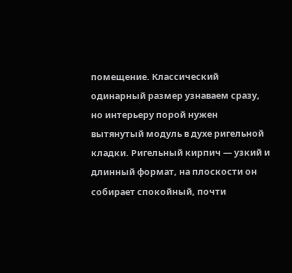помещение. Классический одинарный размер узнаваем сразу, но интерьеру порой нужен вытянутый модуль в духе ригельной кладки. Ригельный кирпич — узкий и длинный формат, на плоскости он собирает спокойный, почти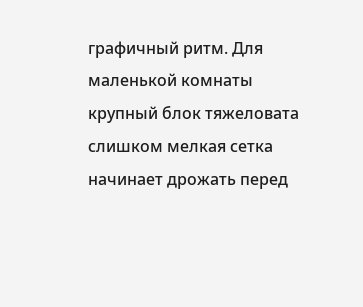графичный ритм. Для маленькой комнаты крупный блок тяжеловата слишком мелкая сетка начинает дрожать перед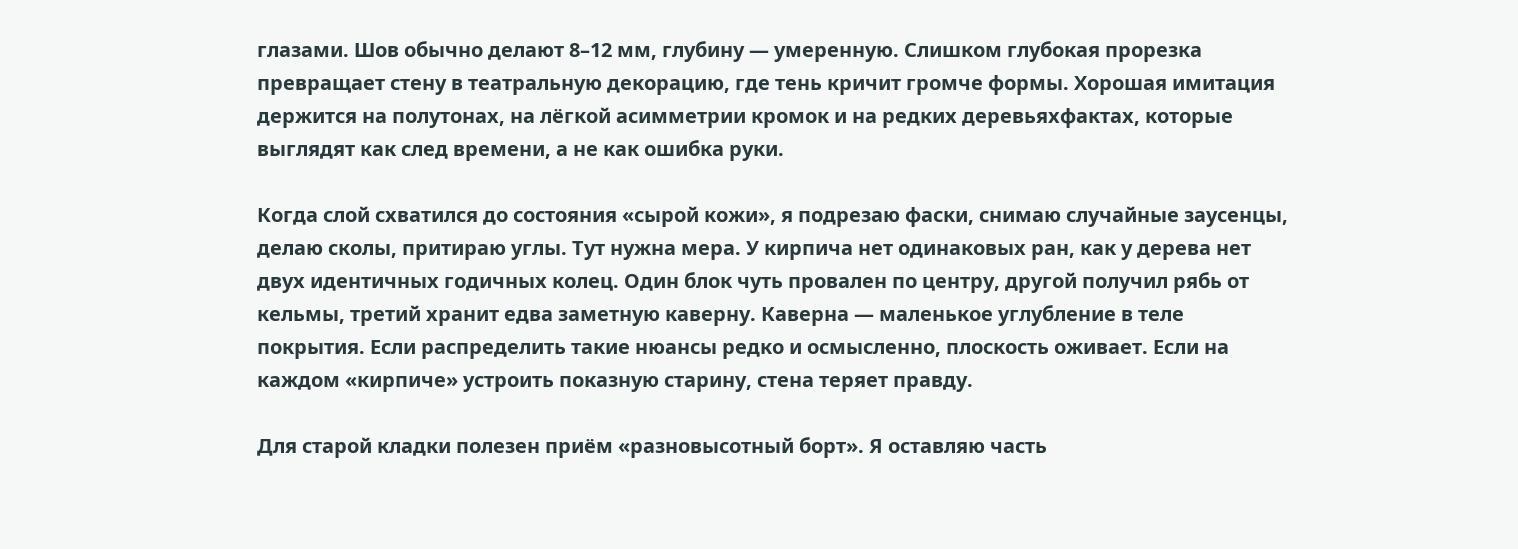глазами. Шов обычно делают 8–12 мм, глубину — умеренную. Слишком глубокая прорезка превращает стену в театральную декорацию, где тень кричит громче формы. Хорошая имитация держится на полутонах, на лёгкой асимметрии кромок и на редких деревьяхфактах, которые выглядят как след времени, а не как ошибка руки.

Когда слой схватился до состояния «сырой кожи», я подрезаю фаски, снимаю случайные заусенцы, делаю сколы, притираю углы. Тут нужна мера. У кирпича нет одинаковых ран, как у дерева нет двух идентичных годичных колец. Один блок чуть провален по центру, другой получил рябь от кельмы, третий хранит едва заметную каверну. Каверна — маленькое углубление в теле покрытия. Если распределить такие нюансы редко и осмысленно, плоскость оживает. Если на каждом «кирпиче» устроить показную старину, стена теряет правду.

Для старой кладки полезен приём «разновысотный борт». Я оставляю часть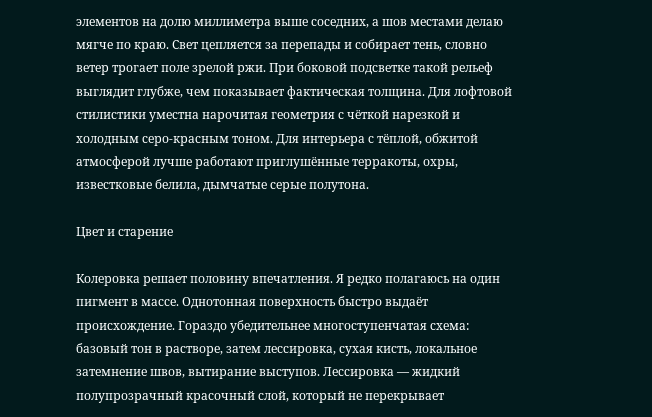элементов на долю миллиметра выше соседних, а шов местами делаю мягче по краю. Свет цепляется за перепады и собирает тень, словно ветер трогает поле зрелой ржи. При боковой подсветке такой рельеф выглядит глубже, чем показывает фактическая толщина. Для лофтовой стилистики уместна нарочитая геометрия с чёткой нарезкой и холодным серо-красным тоном. Для интерьера с тёплой, обжитой атмосферой лучше работают приглушённые терракоты, охры, известковые белила, дымчатые серые полутона.

Цвет и старение

Колеровка решает половину впечатления. Я редко полагаюсь на один пигмент в массе. Однотонная поверхность быстро выдаёт происхождение. Гораздо убедительнее многоступенчатая схема: базовый тон в растворе, затем лессировка, сухая кисть, локальное затемнение швов, вытирание выступов. Лессировка — жидкий полупрозрачный красочный слой, который не перекрывает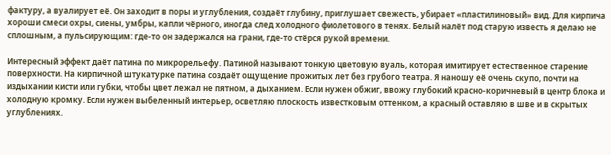фактуру, а вуалирует её. Он заходит в поры и углубления, создаёт глубину, приглушает свежесть, убирает «пластилиновый» вид. Для кирпича хороши смеси охры, сиены, умбры, капли чёрного, иногда след холодного фиолетового в тенях. Белый налёт под старую известь я делаю не сплошным, а пульсирующим: где-то он задержался на грани, где-то стёрся рукой времени.

Интересный эффект даёт патина по микрорельефу. Патиной называют тонкую цветовую вуаль, которая имитирует естественное старение поверхности. На кирпичной штукатурке патина создаёт ощущение прожитых лет без грубого театра. Я наношу её очень скупо, почти на издыхании кисти или губки, чтобы цвет лежал не пятном, а дыханием. Если нужен обжиг, ввожу глубокий красно-коричневый в центр блока и холодную кромку. Если нужен выбеленный интерьер, осветляю плоскость известковым оттенком, а красный оставляю в шве и в скрытых углублениях.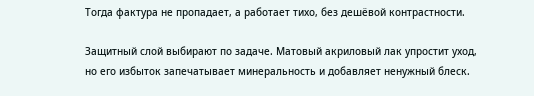Тогда фактура не пропадает, а работает тихо, без дешёвой контрастности.

Защитный слой выбирают по задаче. Матовый акриловый лак упростит уход, но его избыток запечатывает минеральность и добавляет ненужный блеск.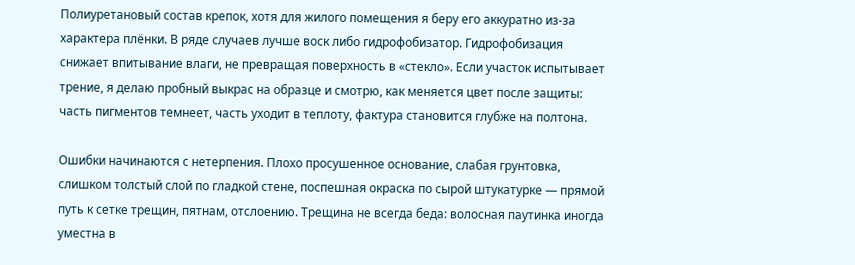Полиуретановый состав крепок, хотя для жилого помещения я беру его аккуратно из-за характера плёнки. В ряде случаев лучше воск либо гидрофобизатор. Гидрофобизация снижает впитывание влаги, не превращая поверхность в «стекло». Если участок испытывает трение, я делаю пробный выкраc на образце и смотрю, как меняется цвет после защиты: часть пигментов темнеет, часть уходит в теплоту, фактура становится глубже на полтона.

Ошибки начинаются с нетерпения. Плохо просушенное основание, слабая грунтовка, слишком толстый слой по гладкой стене, поспешная окраска по сырой штукатурке — прямой путь к сетке трещин, пятнам, отслоению. Трещина не всегда беда: волосная паутинка иногда уместна в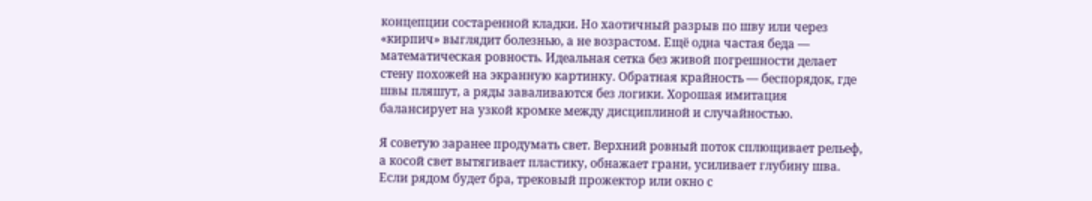концепции состаренной кладки. Но хаотичный разрыв по шву или через «кирпич» выглядит болезнью, а не возрастом. Ещё одна частая беда — математическая ровность. Идеальная сетка без живой погрешности делает стену похожей на экранную картинку. Обратная крайность — беспорядок, где швы пляшут, а ряды заваливаются без логики. Хорошая имитация балансирует на узкой кромке между дисциплиной и случайностью.

Я советую заранее продумать свет. Верхний ровный поток сплющивает рельеф, а косой свет вытягивает пластику, обнажает грани, усиливает глубину шва. Если рядом будет бра, трековый прожектор или окно с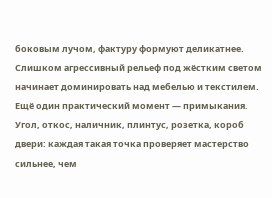боковым лучом, фактуру формуют деликатнее. Слишком агрессивный рельеф под жёстким светом начинает доминировать над мебелью и текстилем. Ещё один практический момент — примыкания. Угол, откос, наличник, плинтус, розетка, короб двери: каждая такая точка проверяет мастерство сильнее, чем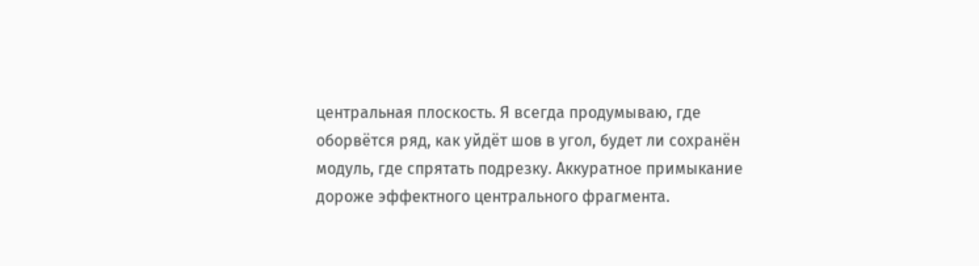центральная плоскость. Я всегда продумываю, где оборвётся ряд, как уйдёт шов в угол, будет ли сохранён модуль, где спрятать подрезку. Аккуратное примыкание дороже эффектного центрального фрагмента.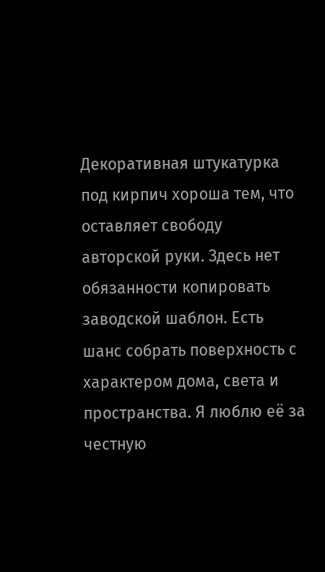Декоративная штукатурка под кирпич хороша тем, что оставляет свободу авторской руки. Здесь нет обязанности копировать заводской шаблон. Есть шанс собрать поверхность с характером дома, света и пространства. Я люблю её за честную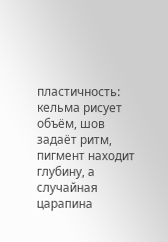пластичность: кельма рисует объём, шов задаёт ритм, пигмент находит глубину, а случайная царапина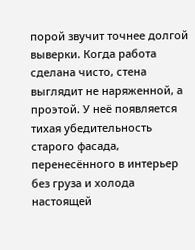порой звучит точнее долгой выверки. Когда работа сделана чисто, стена выглядит не наряженной, а проэтой. У неё появляется тихая убедительность старого фасада, перенесённого в интерьер без груза и холода настоящей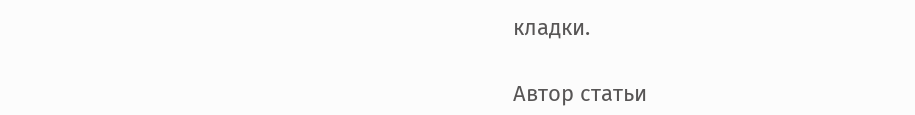кладки.

Автор статьи